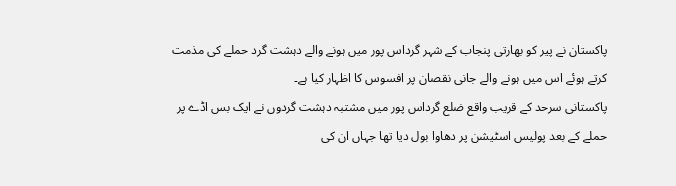پاکستان نے پیر کو بھارتی پنجاب کے شہر گرداس پور میں ہونے والے دہشت گرد حملے کی مذمت کرتے ہوئے اس میں ہونے والے جانی نقصان پر افسوس کا اظہار کیا ہے۔
پاکستانی سرحد کے قریب واقع ضلع گرداس پور میں مشتبہ دہشت گردوں نے ایک بس اڈے پر حملے کے بعد پولیس اسٹیشن پر دھاوا بول دیا تھا جہاں ان کی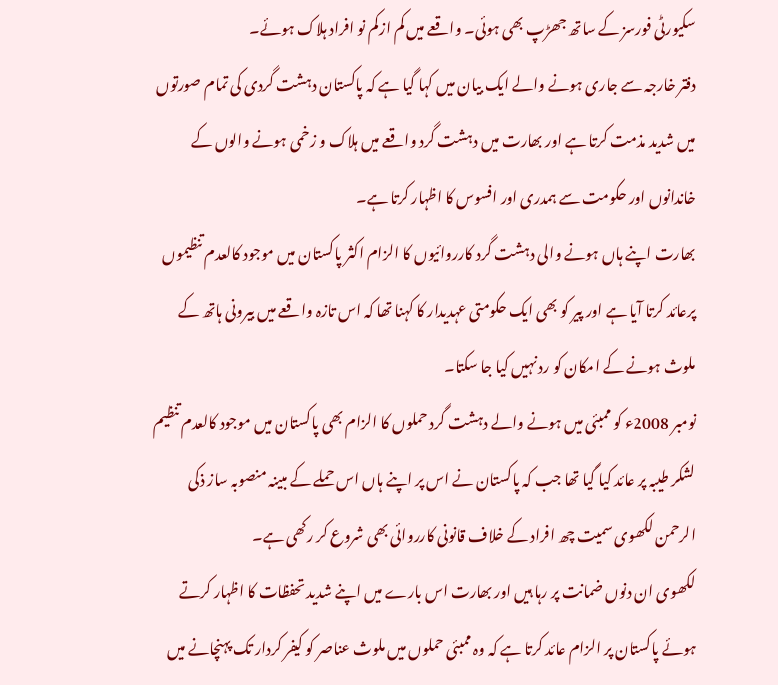سکیورٹی فورسز کے ساتھ جھڑپ بھی ہوئی۔ واقعے میں کم ازکم نو افراد ہلاک ہوئے۔
دفتر خارجہ سے جاری ہونے والے ایک بیان میں کہا گیا ہے کہ پاکستان دہشت گردی کی تمام صورتوں میں شدید مذمت کرتا ہے اور بھارت میں دہشت گرد واقعے میں ہلاک و زخمی ہونے والوں کے خاندانوں اور حکومت سے ہمدری اور افسوس کا اظہار کرتا ہے۔
بھارت اپنے ہاں ہونے والی دہشت گرد کارروائیوں کا الزام اکثر پاکستان میں موجود کالعدم تنظیموں پرعائد کرتا آیا ہے اور پیر کو بھی ایک حکومتی عہدیدار کا کہنا تھا کہ اس تازہ واقعے میں بیرونی ہاتھ کے ملوث ہونے کے امکان کو رد نہیں کیا جا سکتا۔
نومبر 2008ء کو ممبئی میں ہونے والے دہشت گرد حملوں کا الزام بھی پاکستان میں موجود کالعدم تنظیم لشکر طیبہ پر عائد کیا گیا تھا جب کہ پاکستان نے اس پر اپنے ہاں اس حملے کے مبینہ منصوبہ ساز ذکی الرحمن لکھوی سمیت چھ افراد کے خلاف قانونی کارروائی بھی شروع کر رکھی ہے۔
لکھوی ان دنوں ضمانت پر رہا ہیں اور بھارت اس بارے میں اپنے شدید تحفظات کا اظہار کرتے ہوئے پاکستان پر الزام عائد کرتا ہے کہ وہ ممبئی حملوں میں ملوث عناصر کو کیفر کردار تک پہنچانے میں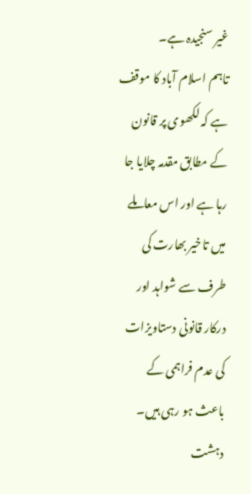غیر سنجیدہ ہے۔
تاہم اسلام آباد کا موقف ہے کہ لکھوی پر قانون کے مطابق مقدمہ چلایا جا رہا ہے اور اس معاملے میں تاخیر بھارت کی طرف سے شواہد اور درکار قانونی دستاویزات کی عدم فراہمی کے باعث ہو رہی ہیں۔
دہشت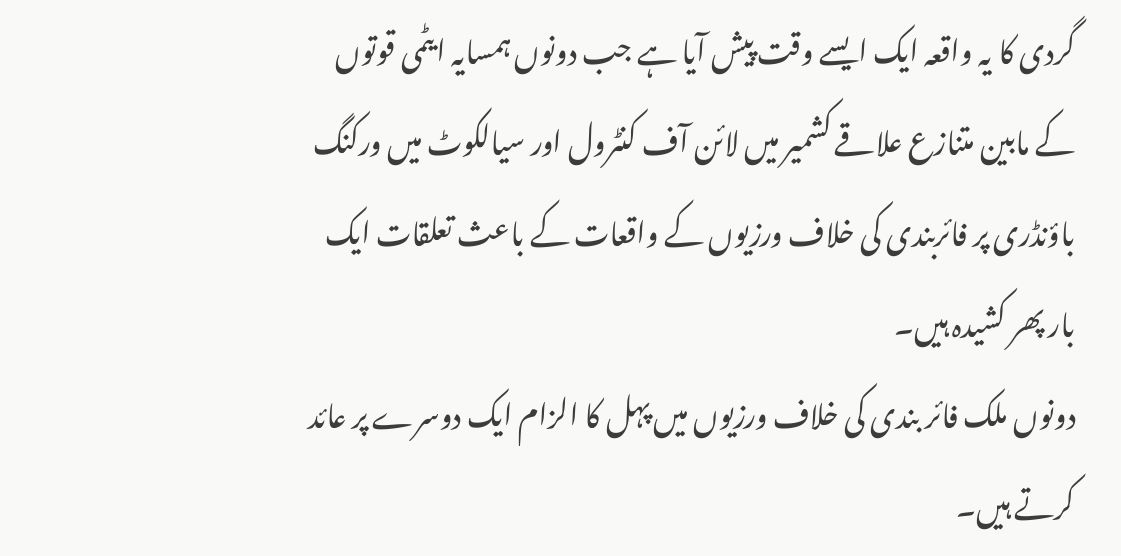گردی کا یہ واقعہ ایک ایسے وقت پیش آیا ہے جب دونوں ہمسایہ ایٹمی قوتوں کے مابین متنازع علاقے کشمیر میں لائن آف کنٹرول اور سیالکوٹ میں ورکنگ باؤنڈری پر فائربندی کی خلاف ورزیوں کے واقعات کے باعث تعلقات ایک بار پھر کشیدہ ہیں۔
دونوں ملک فائر بندی کی خلاف ورزیوں میں پہل کا الزام ایک دوسرے پر عائد کرتے ہیں۔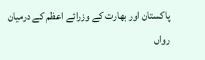پاکستان اور بھارت کے وزرائے اعظم کے درمیان رواں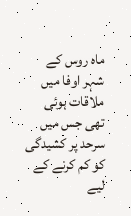ماہ روس کے شہر اوفا میں ملاقات ہوئی تھی جس میں سرحد پر کشیدگی کو کم کرنے کے لیے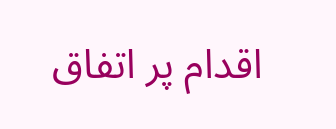اقدام پر اتفاق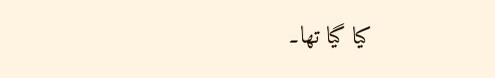کیا گیا تھا۔